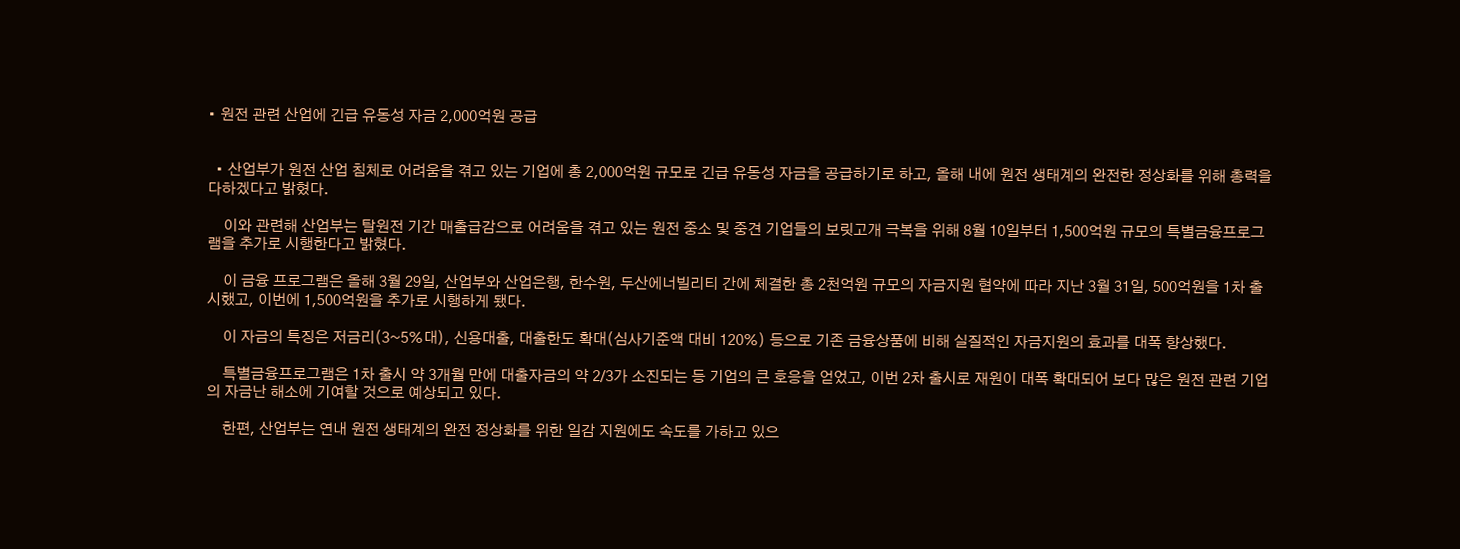• 원전 관련 산업에 긴급 유동성 자금 2,000억원 공급


  • 산업부가 원전 산업 침체로 어려움을 겪고 있는 기업에 총 2,000억원 규모로 긴급 유동성 자금을 공급하기로 하고, 올해 내에 원전 생태계의 완전한 정상화를 위해 총력을 다하겠다고 밝혔다.

    이와 관련해 산업부는 탈원전 기간 매출급감으로 어려움을 겪고 있는 원전 중소 및 중견 기업들의 보릿고개 극복을 위해 8월 10일부터 1,500억원 규모의 특별금융프로그램을 추가로 시행한다고 밝혔다.

    이 금융 프로그램은 올해 3월 29일, 산업부와 산업은행, 한수원, 두산에너빌리티 간에 체결한 총 2천억원 규모의 자금지원 협약에 따라 지난 3월 31일, 500억원을 1차 출시했고, 이번에 1,500억원을 추가로 시행하게 됐다.

    이 자금의 특징은 저금리(3~5%대), 신용대출, 대출한도 확대(심사기준액 대비 120%) 등으로 기존 금융상품에 비해 실질적인 자금지원의 효과를 대폭 향상했다.

    특별금융프로그램은 1차 출시 약 3개월 만에 대출자금의 약 2/3가 소진되는 등 기업의 큰 호응을 얻었고, 이번 2차 출시로 재원이 대폭 확대되어 보다 많은 원전 관련 기업의 자금난 해소에 기여할 것으로 예상되고 있다.

    한편, 산업부는 연내 원전 생태계의 완전 정상화를 위한 일감 지원에도 속도를 가하고 있으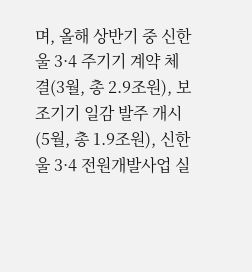며, 올해 상반기 중 신한울 3·4 주기기 계약 체결(3월, 총 2.9조원), 보조기기 일감 발주 개시(5월, 총 1.9조원), 신한울 3·4 전원개발사업 실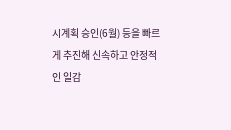시계획 승인(6월) 등을 빠르게 추진해 신속하고 안정적인 일감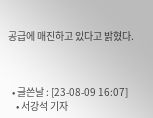공급에 매진하고 있다고 밝혔다.



  • 글쓴날 : [23-08-09 16:07]
    • 서강석 기자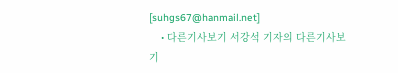[suhgs67@hanmail.net]
    • 다른기사보기 서강석 기자의 다른기사보기